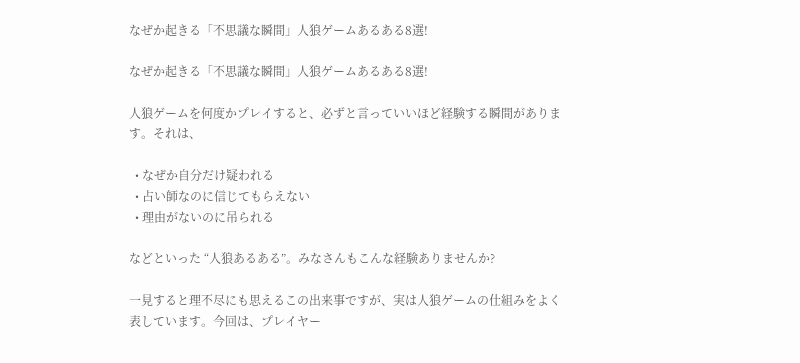なぜか起きる「不思議な瞬間」人狼ゲームあるある8選!

なぜか起きる「不思議な瞬間」人狼ゲームあるある8選!

人狼ゲームを何度かプレイすると、必ずと言っていいほど経験する瞬間があります。それは、

  • なぜか自分だけ疑われる
  • 占い師なのに信じてもらえない
  • 理由がないのに吊られる

などといった “人狼あるある”。みなさんもこんな経験ありませんか?

一見すると理不尽にも思えるこの出来事ですが、実は人狼ゲームの仕組みをよく表しています。今回は、プレイヤー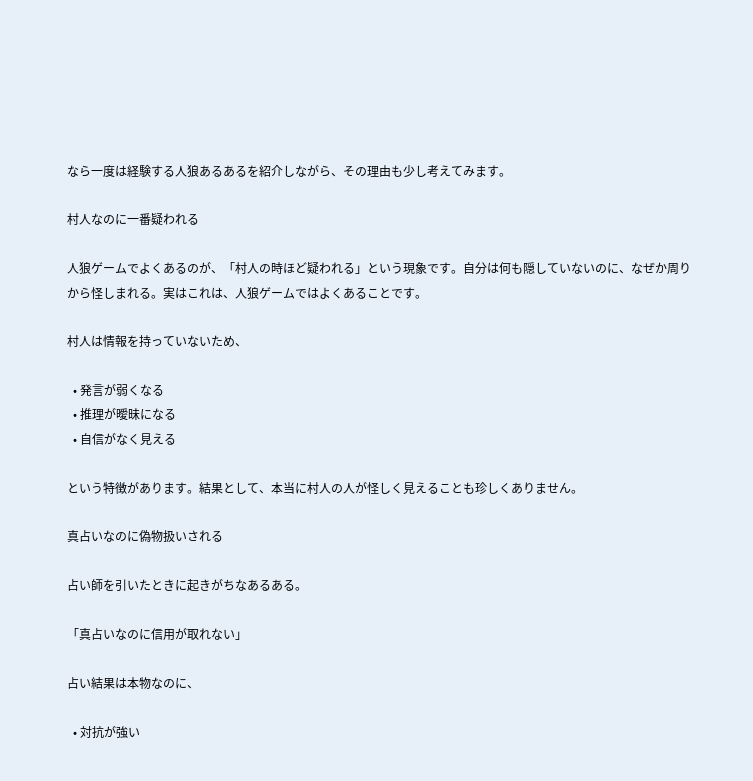なら一度は経験する人狼あるあるを紹介しながら、その理由も少し考えてみます。

村人なのに一番疑われる

人狼ゲームでよくあるのが、「村人の時ほど疑われる」という現象です。自分は何も隠していないのに、なぜか周りから怪しまれる。実はこれは、人狼ゲームではよくあることです。

村人は情報を持っていないため、

  • 発言が弱くなる
  • 推理が曖昧になる
  • 自信がなく見える

という特徴があります。結果として、本当に村人の人が怪しく見えることも珍しくありません。

真占いなのに偽物扱いされる

占い師を引いたときに起きがちなあるある。

「真占いなのに信用が取れない」

占い結果は本物なのに、

  • 対抗が強い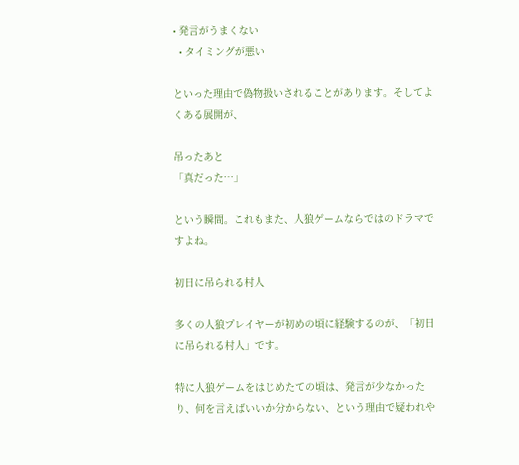• 発言がうまくない
  • タイミングが悪い

といった理由で偽物扱いされることがあります。そしてよくある展開が、

吊ったあと
「真だった…」

という瞬間。これもまた、人狼ゲームならではのドラマですよね。

初日に吊られる村人

多くの人狼プレイヤーが初めの頃に経験するのが、「初日に吊られる村人」です。

特に人狼ゲームをはじめたての頃は、発言が少なかったり、何を言えばいいか分からない、という理由で疑われや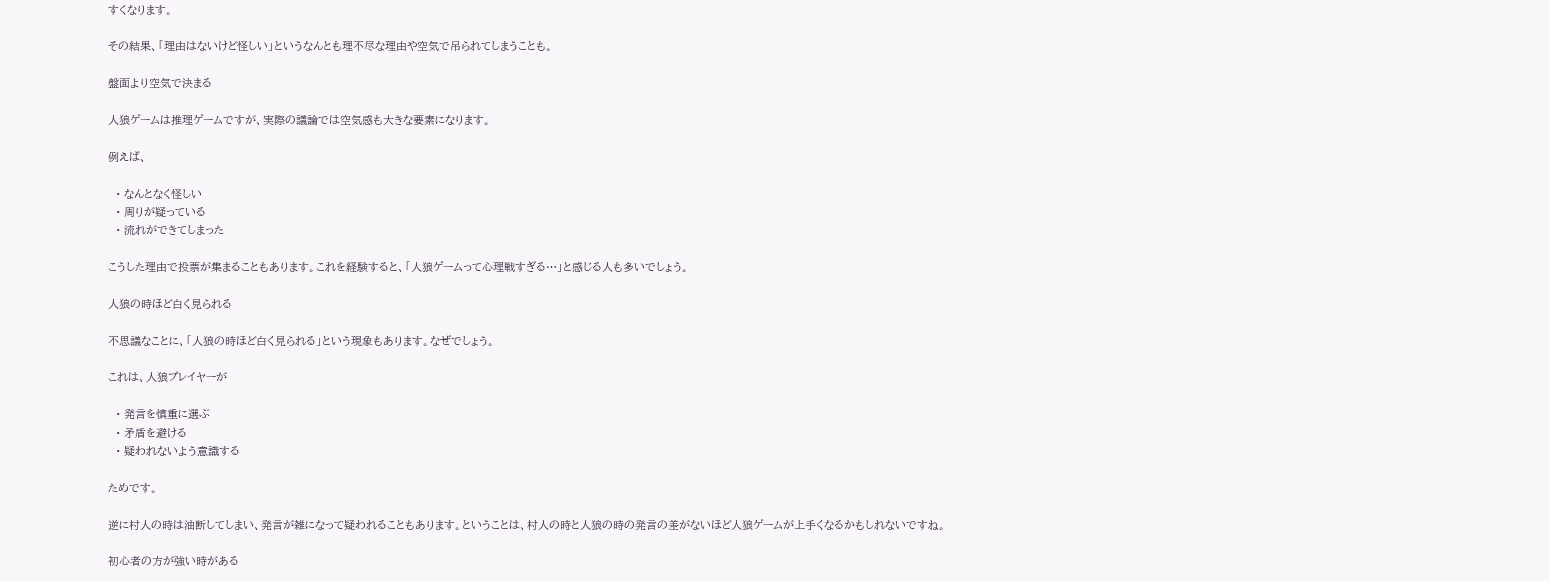すくなります。

その結果、「理由はないけど怪しい」というなんとも理不尽な理由や空気で吊られてしまうことも。

盤面より空気で決まる

人狼ゲームは推理ゲームですが、実際の議論では空気感も大きな要素になります。

例えば、

  • なんとなく怪しい
  • 周りが疑っている
  • 流れができてしまった

こうした理由で投票が集まることもあります。これを経験すると、「人狼ゲームって心理戦すぎる…」と感じる人も多いでしょう。

人狼の時ほど白く見られる

不思議なことに、「人狼の時ほど白く見られる」という現象もあります。なぜでしょう。

これは、人狼プレイヤーが

  • 発言を慎重に選ぶ
  • 矛盾を避ける
  • 疑われないよう意識する

ためです。

逆に村人の時は油断してしまい、発言が雑になって疑われることもあります。ということは、村人の時と人狼の時の発言の差がないほど人狼ゲームが上手くなるかもしれないですね。

初心者の方が強い時がある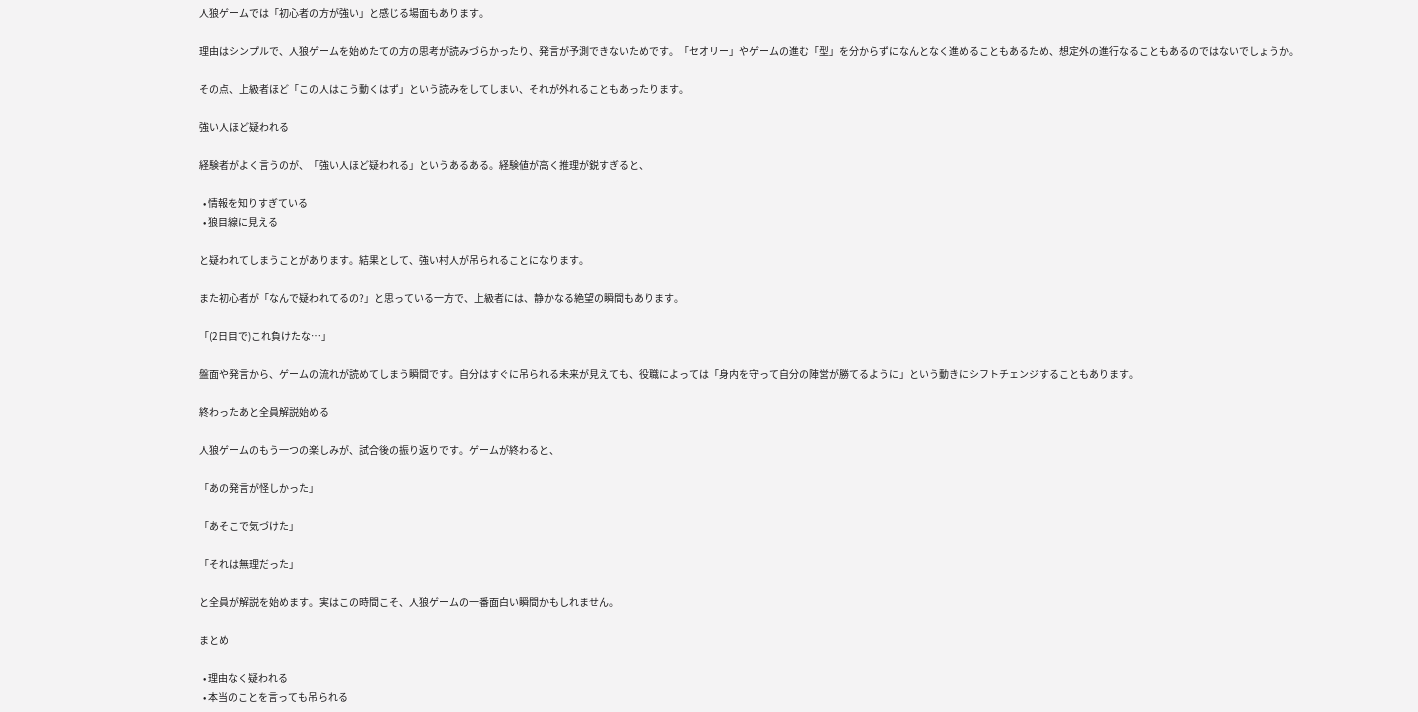人狼ゲームでは「初心者の方が強い」と感じる場面もあります。

理由はシンプルで、人狼ゲームを始めたての方の思考が読みづらかったり、発言が予測できないためです。「セオリー」やゲームの進む「型」を分からずになんとなく進めることもあるため、想定外の進行なることもあるのではないでしょうか。

その点、上級者ほど「この人はこう動くはず」という読みをしてしまい、それが外れることもあったります。

強い人ほど疑われる

経験者がよく言うのが、「強い人ほど疑われる」というあるある。経験値が高く推理が鋭すぎると、

  • 情報を知りすぎている
  • 狼目線に見える

と疑われてしまうことがあります。結果として、強い村人が吊られることになります。

また初心者が「なんで疑われてるの?」と思っている一方で、上級者には、静かなる絶望の瞬間もあります。

「(2日目で)これ負けたな…」

盤面や発言から、ゲームの流れが読めてしまう瞬間です。自分はすぐに吊られる未来が見えても、役職によっては「身内を守って自分の陣営が勝てるように」という動きにシフトチェンジすることもあります。

終わったあと全員解説始める

人狼ゲームのもう一つの楽しみが、試合後の振り返りです。ゲームが終わると、

「あの発言が怪しかった」

「あそこで気づけた」

「それは無理だった」

と全員が解説を始めます。実はこの時間こそ、人狼ゲームの一番面白い瞬間かもしれません。

まとめ

  • 理由なく疑われる
  • 本当のことを言っても吊られる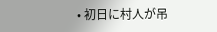• 初日に村人が吊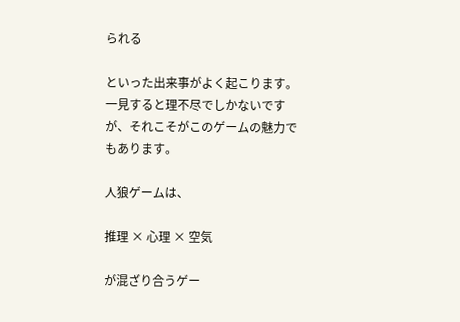られる

といった出来事がよく起こります。一見すると理不尽でしかないですが、それこそがこのゲームの魅力でもあります。

人狼ゲームは、

推理 × 心理 × 空気

が混ざり合うゲー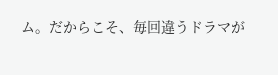ム。だからこそ、毎回違うドラマが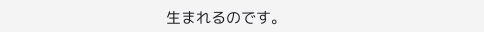生まれるのです。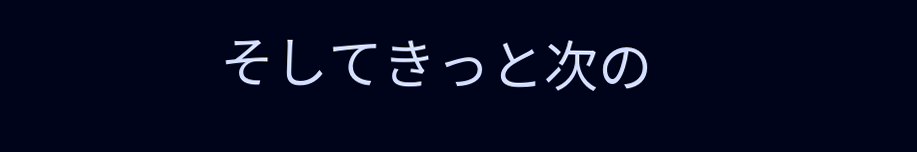そしてきっと次の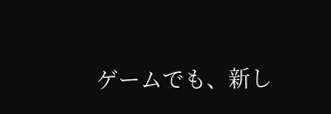ゲームでも、新し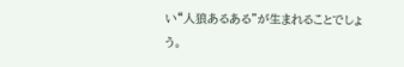い“人狼あるある”が生まれることでしょう。